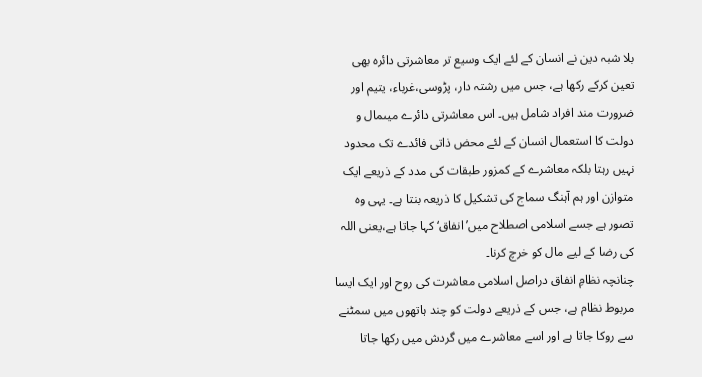بلا شبہ دین نے انسان کے لئے ایک وسیع تر معاشرتی دائرہ بھی تعین کرکے رکھا ہے، جس میں رشتہ دار، پڑوسی،غرباء، یتیم اور ضرورت مند افراد شامل ہیں۔ اس معاشرتی دائرے میںمال و دولت کا استعمال انسان کے لئے محض ذاتی فائدے تک محدود نہیں رہتا بلکہ معاشرے کے کمزور طبقات کی مدد کے ذریعے ایک متوازن اور ہم آہنگ سماج کی تشکیل کا ذریعہ بنتا ہے۔ یہی وہ تصور ہے جسے اسلامی اصطلاح میں’انفاق‘ کہا جاتا ہے،یعنی اللہ کی رضا کے لیے مال کو خرچ کرنا۔
چنانچہ نظامِ انفاق دراصل اسلامی معاشرت کی روح اور ایک ایسا مربوط نظام ہے، جس کے ذریعے دولت کو چند ہاتھوں میں سمٹنے سے روکا جاتا ہے اور اسے معاشرے میں گردش میں رکھا جاتا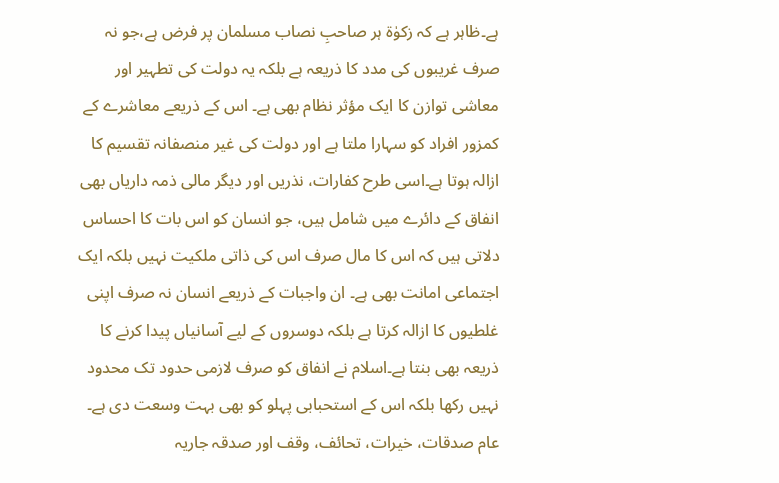ہے۔ظاہر ہے کہ زکوٰۃ ہر صاحبِ نصاب مسلمان پر فرض ہے،جو نہ صرف غریبوں کی مدد کا ذریعہ ہے بلکہ یہ دولت کی تطہیر اور معاشی توازن کا ایک مؤثر نظام بھی ہے۔ اس کے ذریعے معاشرے کے کمزور افراد کو سہارا ملتا ہے اور دولت کی غیر منصفانہ تقسیم کا ازالہ ہوتا ہے۔اسی طرح کفارات، نذریں اور دیگر مالی ذمہ داریاں بھی انفاق کے دائرے میں شامل ہیں، جو انسان کو اس بات کا احساس دلاتی ہیں کہ اس کا مال صرف اس کی ذاتی ملکیت نہیں بلکہ ایک اجتماعی امانت بھی ہے۔ ان واجبات کے ذریعے انسان نہ صرف اپنی غلطیوں کا ازالہ کرتا ہے بلکہ دوسروں کے لیے آسانیاں پیدا کرنے کا ذریعہ بھی بنتا ہے۔اسلام نے انفاق کو صرف لازمی حدود تک محدود نہیں رکھا بلکہ اس کے استحبابی پہلو کو بھی بہت وسعت دی ہے۔ عام صدقات، خیرات، تحائف، وقف اور صدقہ جاریہ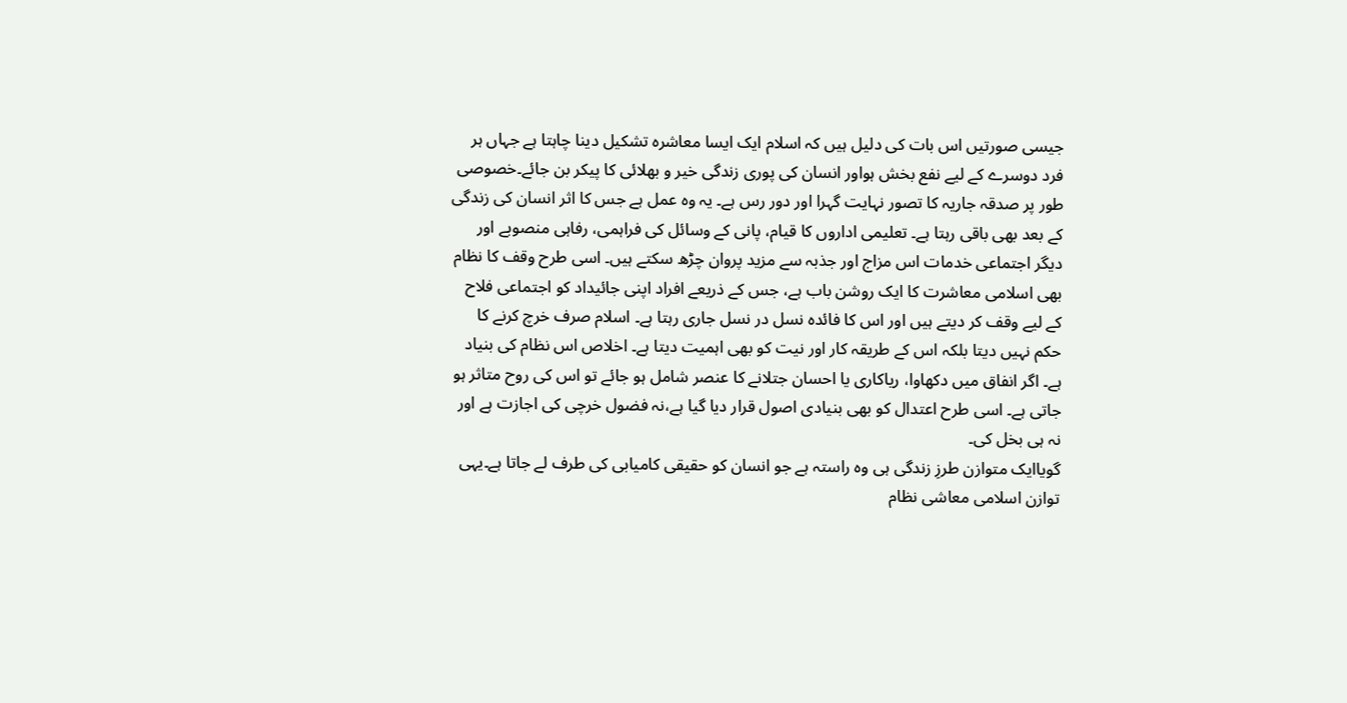جیسی صورتیں اس بات کی دلیل ہیں کہ اسلام ایک ایسا معاشرہ تشکیل دینا چاہتا ہے جہاں ہر فرد دوسرے کے لیے نفع بخش ہواور انسان کی پوری زندگی خیر و بھلائی کا پیکر بن جائے۔خصوصی طور پر صدقہ جاریہ کا تصور نہایت گہرا اور دور رس ہے۔ یہ وہ عمل ہے جس کا اثر انسان کی زندگی کے بعد بھی باقی رہتا ہے۔ تعلیمی اداروں کا قیام، پانی کے وسائل کی فراہمی، رفاہی منصوبے اور دیگر اجتماعی خدمات اس مزاج اور جذبہ سے مزید پروان چڑھ سکتے ہیں۔ اسی طرح وقف کا نظام بھی اسلامی معاشرت کا ایک روشن باب ہے، جس کے ذریعے افراد اپنی جائیداد کو اجتماعی فلاح کے لیے وقف کر دیتے ہیں اور اس کا فائدہ نسل در نسل جاری رہتا ہے۔ اسلام صرف خرچ کرنے کا حکم نہیں دیتا بلکہ اس کے طریقہ کار اور نیت کو بھی اہمیت دیتا ہے۔ اخلاص اس نظام کی بنیاد ہے۔ اگر انفاق میں دکھاوا، ریاکاری یا احسان جتلانے کا عنصر شامل ہو جائے تو اس کی روح متاثر ہو جاتی ہے۔ اسی طرح اعتدال کو بھی بنیادی اصول قرار دیا گیا ہے،نہ فضول خرچی کی اجازت ہے اور نہ ہی بخل کی۔
گویاایک متوازن طرزِ زندگی ہی وہ راستہ ہے جو انسان کو حقیقی کامیابی کی طرف لے جاتا ہے۔یہی توازن اسلامی معاشی نظام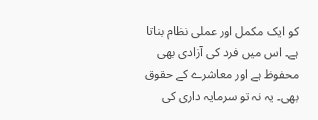کو ایک مکمل اور عملی نظام بناتا ہے۔ اس میں فرد کی آزادی بھی محفوظ ہے اور معاشرے کے حقوق بھی۔ یہ نہ تو سرمایہ داری کی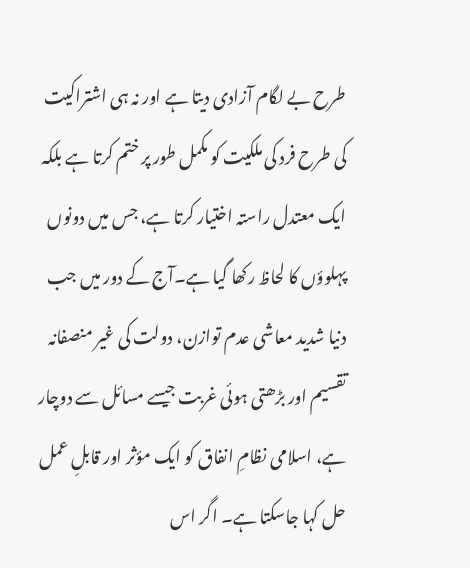طرح بے لگام آزادی دیتا ہے اور نہ ہی اشتراکیت کی طرح فرد کی ملکیت کو مکمل طور پر ختم کرتا ہے بلکہ ایک معتدل راستہ اختیار کرتا ہے، جس میں دونوں پہلوؤں کا لحاظ رکھا گیا ہے۔آج کے دور میں جب دنیا شدید معاشی عدم توازن، دولت کی غیر منصفانہ تقسیم اور بڑھتی ہوئی غربت جیسے مسائل سے دوچار ہے، اسلامی نظامِ انفاق کو ایک مؤثر اور قابلِ عمل حل کہا جاسکتا ہے۔ اگر اس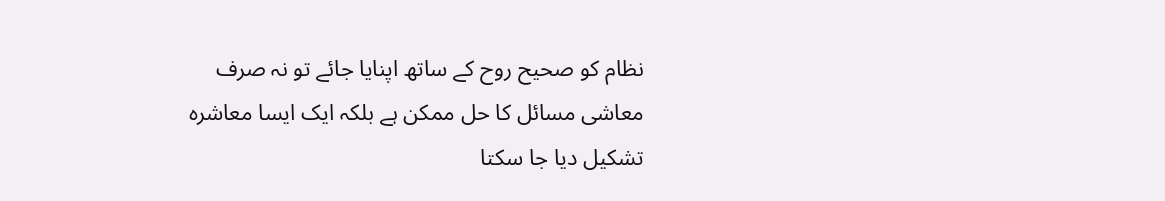نظام کو صحیح روح کے ساتھ اپنایا جائے تو نہ صرف معاشی مسائل کا حل ممکن ہے بلکہ ایک ایسا معاشرہ تشکیل دیا جا سکتا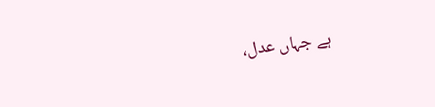ہے جہاں عدل،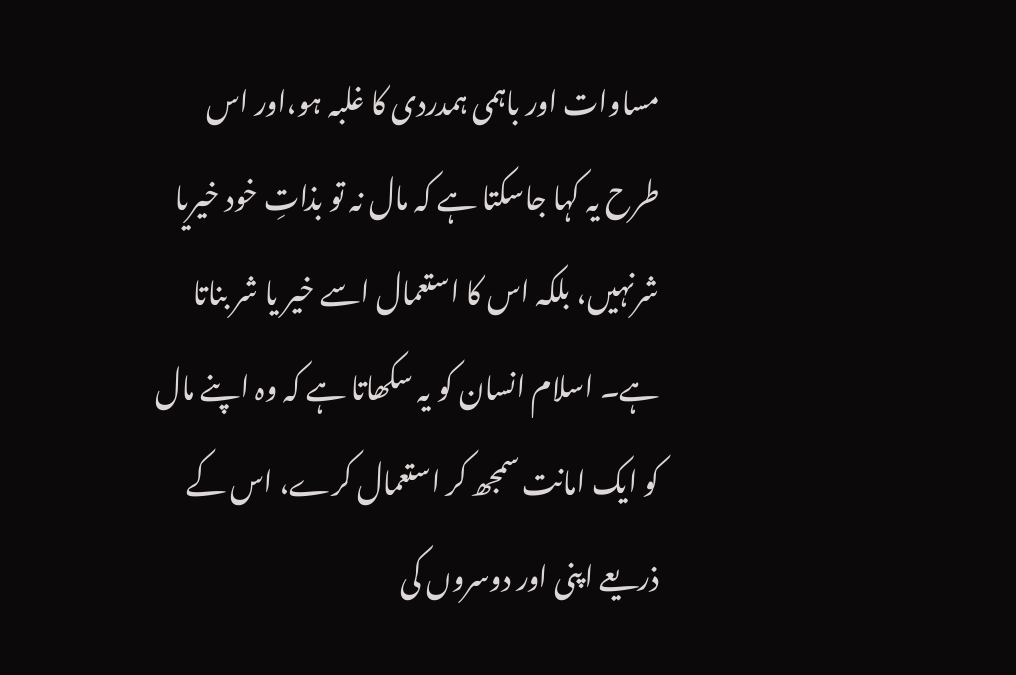مساوات اور باہمی ہمدردی کا غلبہ ہو،اور اس طرح یہ کہا جاسکتا ہے کہ مال نہ تو بذاتِ خود خیریا شرنہیں، بلکہ اس کا استعمال اسے خیر یا شر بناتا ہے۔ اسلام انسان کو یہ سکھاتا ہے کہ وہ اپنے مال کو ایک امانت سمجھ کر استعمال کرے، اس کے ذریعے اپنی اور دوسروں کی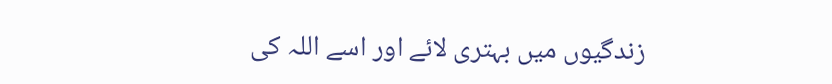زندگیوں میں بہتری لائے اور اسے اللہ کی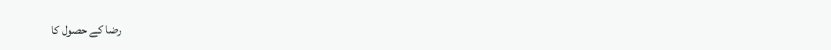رضا کے حصول کا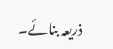ذریعہ بنائے۔